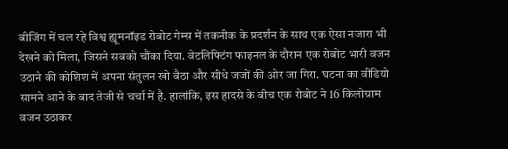बीजिंग में चल रहे विश्व ह्यूमनॉइड रोबोट गेम्स में तकनीक के प्रदर्शन के साथ एक ऐसा नजारा भी देखने को मिला, जिसने सबको चौंका दिया. वेटलिफ्टिंग फाइनल के दौरान एक रोबोट भारी वजन उठाने की कोशिश में अपना संतुलन खो बैठा और सीधे जजों की ओर जा गिरा. घटना का वीडियो सामने आने के बाद तेजी से चर्चा में है. हालांकि, इस हादसे के बीच एक रोबोट ने 16 किलोग्राम वजन उठाकर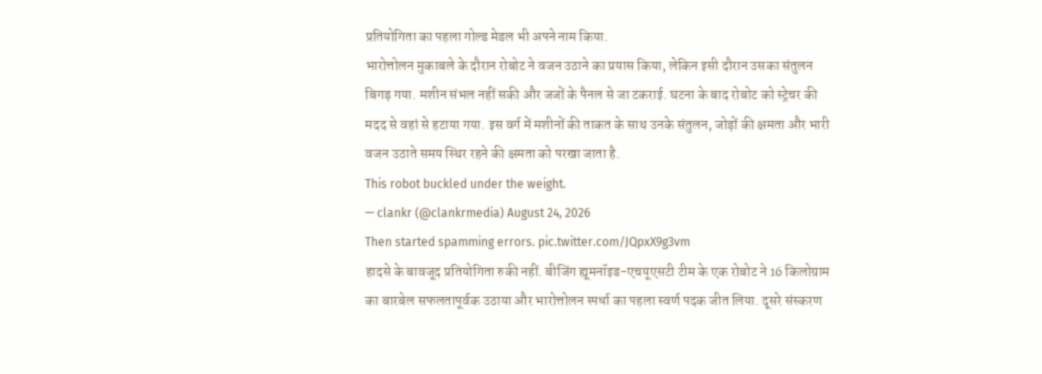प्रतियोगिता का पहला गोल्ड मेडल भी अपने नाम किया.
भारोत्तोलन मुकाबले के दौरान रोबोट ने वजन उठाने का प्रयास किया, लेकिन इसी दौरान उसका संतुलन बिगड़ गया. मशीन संभल नहीं सकी और जजों के पैनल से जा टकराई. घटना के बाद रोबोट को स्ट्रेचर की मदद से वहां से हटाया गया. इस वर्ग में मशीनों की ताकत के साथ उनके संतुलन, जोड़ों की क्षमता और भारी वजन उठाते समय स्थिर रहने की क्षमता को परखा जाता है.
This robot buckled under the weight.
— clankr (@clankrmedia) August 24, 2026
Then started spamming errors. pic.twitter.com/JQpxX9g3vm
हादसे के बावजूद प्रतियोगिता रुकी नहीं. बीजिंग ह्यूमनॉइड-एचयूएसटी टीम के एक रोबोट ने 16 किलोग्राम का बारबेल सफलतापूर्वक उठाया और भारोत्तोलन स्पर्धा का पहला स्वर्ण पदक जीत लिया. दूसरे संस्करण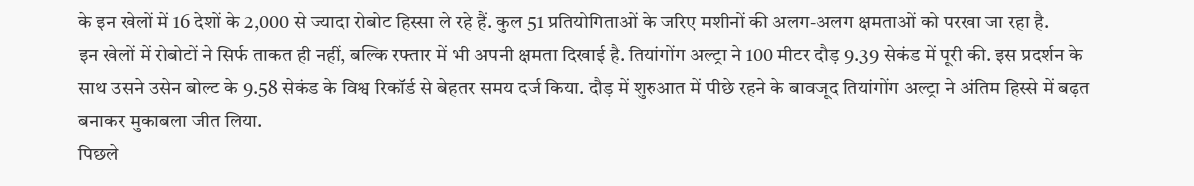के इन खेलों में 16 देशों के 2,000 से ज्यादा रोबोट हिस्सा ले रहे हैं. कुल 51 प्रतियोगिताओं के जरिए मशीनों की अलग-अलग क्षमताओं को परखा जा रहा है.
इन खेलों में रोबोटों ने सिर्फ ताकत ही नहीं, बल्कि रफ्तार में भी अपनी क्षमता दिखाई है. तियांगोंग अल्ट्रा ने 100 मीटर दौड़ 9.39 सेकंड में पूरी की. इस प्रदर्शन के साथ उसने उसेन बोल्ट के 9.58 सेकंड के विश्व रिकॉर्ड से बेहतर समय दर्ज किया. दौड़ में शुरुआत में पीछे रहने के बावजूद तियांगोंग अल्ट्रा ने अंतिम हिस्से में बढ़त बनाकर मुकाबला जीत लिया.
पिछले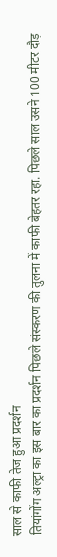साल से काफी तेज हुआ प्रदर्शन
तियांगोंग अल्ट्रा का इस बार का प्रदर्शन पिछले संस्करण की तुलना में काफी बेहतर रहा. पिछले साल उसने 100 मीटर दौड़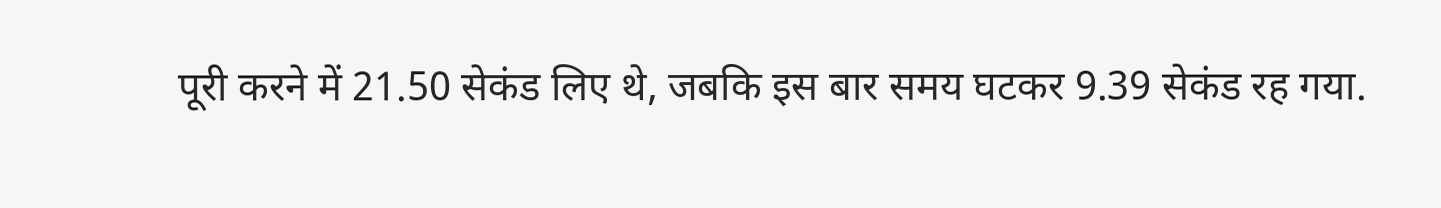पूरी करने में 21.50 सेकंड लिए थे, जबकि इस बार समय घटकर 9.39 सेकंड रह गया.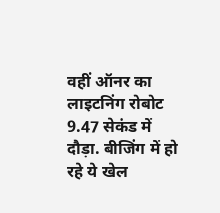वहीं ऑनर का लाइटनिंग रोबोट 9.47 सेकंड में दौड़ा. बीजिंग में हो रहे ये खेल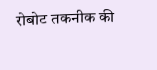रोबोट तकनीक की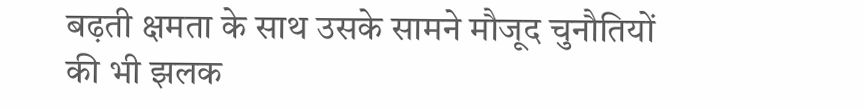बढ़ती क्षमता के साथ उसके सामने मौजूद चुनौतियों की भी झलक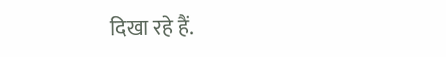दिखा रहे हैं.